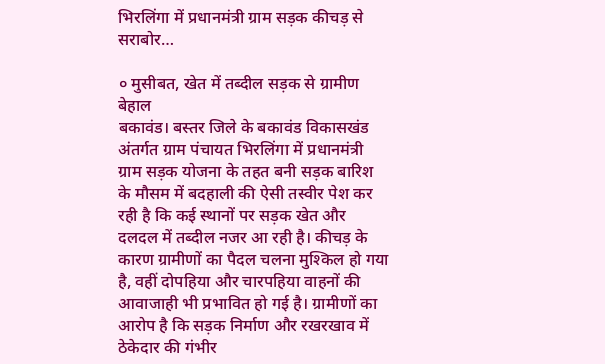भिरलिंगा में प्रधानमंत्री ग्राम सड़क कीचड़ से सराबोर…

० मुसीबत, खेत में तब्दील सड़क से ग्रामीण बेहाल
बकावंड। बस्तर जिले के बकावंड विकासखंड अंतर्गत ग्राम पंचायत भिरलिंगा में प्रधानमंत्री ग्राम सड़क योजना के तहत बनी सड़क बारिश के मौसम में बदहाली की ऐसी तस्वीर पेश कर रही है कि कई स्थानों पर सड़क खेत और दलदल में तब्दील नजर आ रही है। कीचड़ के कारण ग्रामीणों का पैदल चलना मुश्किल हो गया है, वहीं दोपहिया और चारपहिया वाहनों की आवाजाही भी प्रभावित हो गई है। ग्रामीणों का आरोप है कि सड़क निर्माण और रखरखाव में ठेकेदार की गंभीर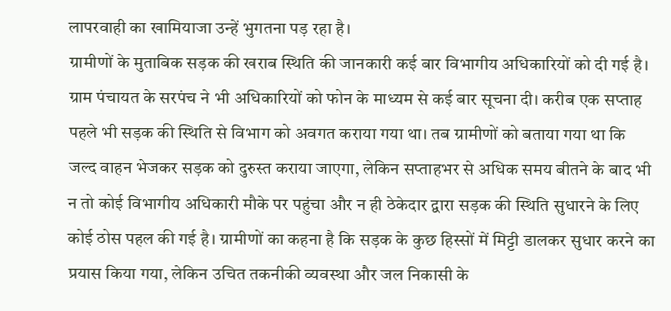लापरवाही का खामियाजा उन्हें भुगतना पड़ रहा है।
ग्रामीणों के मुताबिक सड़क की खराब स्थिति की जानकारी कई बार विभागीय अधिकारियों को दी गई है। ग्राम पंचायत के सरपंच ने भी अधिकारियों को फोन के माध्यम से कई बार सूचना दी। करीब एक सप्ताह पहले भी सड़क की स्थिति से विभाग को अवगत कराया गया था। तब ग्रामीणों को बताया गया था कि जल्द वाहन भेजकर सड़क को दुरुस्त कराया जाएगा, लेकिन सप्ताहभर से अधिक समय बीतने के बाद भी न तो कोई विभागीय अधिकारी मौके पर पहुंचा और न ही ठेकेदार द्वारा सड़क की स्थिति सुधारने के लिए कोई ठोस पहल की गई है। ग्रामीणों का कहना है कि सड़क के कुछ हिस्सों में मिट्टी डालकर सुधार करने का प्रयास किया गया, लेकिन उचित तकनीकी व्यवस्था और जल निकासी के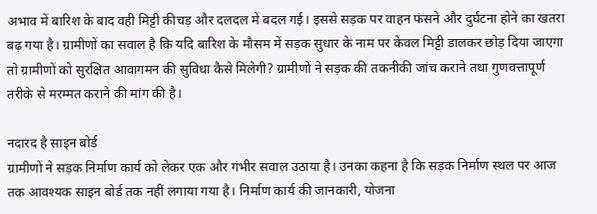अभाव में बारिश के बाद वही मिट्टी कीचड़ और दलदल में बदल गई। इससे सड़क पर वाहन फंसने और दुर्घटना होने का खतरा बढ़ गया है। ग्रामीणों का सवाल है कि यदि बारिश के मौसम में सड़क सुधार के नाम पर केवल मिट्टी डालकर छोड़ दिया जाएगा तो ग्रामीणों को सुरक्षित आवागमन की सुविधा कैसे मिलेगी? ग्रामीणों ने सड़क की तकनीकी जांच कराने तथा गुणवत्तापूर्ण तरीके से मरम्मत कराने की मांग की है।

नदारद है साइन बोर्ड
ग्रामीणों ने सड़क निर्माण कार्य को लेकर एक और गंभीर सवाल उठाया है। उनका कहना है कि सड़क निर्माण स्थल पर आज तक आवश्यक साइन बोर्ड तक नहीं लगाया गया है। निर्माण कार्य की जानकारी, योजना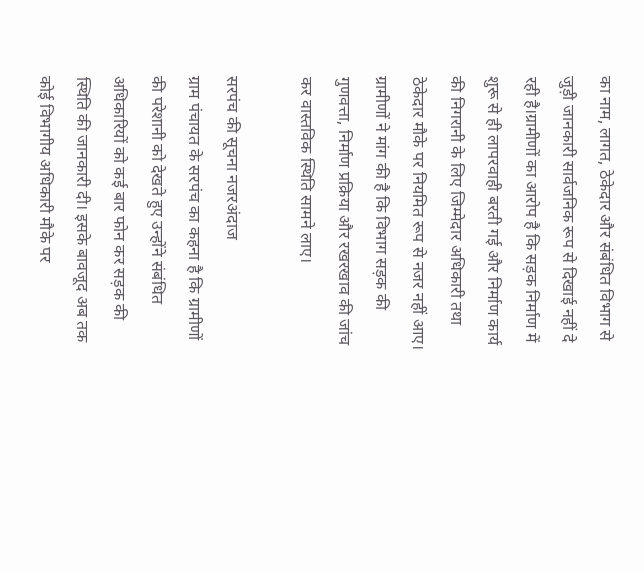का नाम, लागत, ठेकेदार और संबंधित विभाग से जुड़ी जानकारी सार्वजनिक रूप से दिखाई नहीं दे रही है।ग्रामीणों का आरोप है कि सड़क निर्माण में शुरू से ही लापरवाही बरती गई और निर्माण कार्य की निगरानी के लिए जिम्मेदार अधिकारी तथा ठेकेदार मौके पर नियमित रूप से नजर नहीं आए। ग्रामीणों ने मांग की है कि विभाग सड़क की गुणवत्ता, निर्माण प्रक्रिया और रखरखाव की जांच कर वास्तविक स्थिति सामने लाए।

सरपंच की सूचना नजरअंदाज
ग्राम पंचायत के सरपंच का कहना है कि ग्रामीणों की परेशानी को देखते हुए उन्होंने संबंधित अधिकारियों को कई बार फोन कर सड़क की स्थिति की जानकारी दी। इसके बावजूद अब तक कोई विभागीय अधिकारी मौके पर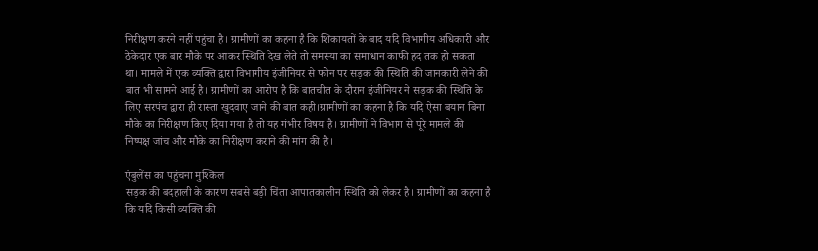निरीक्षण करने नहीं पहुंचा है। ग्रामीणों का कहना है कि शिकायतों के बाद यदि विभागीय अधिकारी और ठेकेदार एक बार मौके पर आकर स्थिति देख लेते तो समस्या का समाधान काफी हद तक हो सकता था। मामले में एक व्यक्ति द्वारा विभागीय इंजीनियर से फोन पर सड़क की स्थिति की जानकारी लेने की बात भी सामने आई है। ग्रामीणों का आरोप है कि बातचीत के दौरान इंजीनियर ने सड़क की स्थिति के लिए सरपंच द्वारा ही रास्ता खुदवाए जाने की बात कही।ग्रामीणों का कहना है कि यदि ऐसा बयान बिना मौके का निरीक्षण किए दिया गया है तो यह गंभीर विषय है। ग्रामीणों ने विभाग से पूरे मामले की निष्पक्ष जांच और मौके का निरीक्षण कराने की मांग की है।

एंबुलेंस का पहुंचना मुश्किल
सड़क की बदहाली के कारण सबसे बड़ी चिंता आपातकालीन स्थिति को लेकर है। ग्रामीणों का कहना है कि यदि किसी व्यक्ति की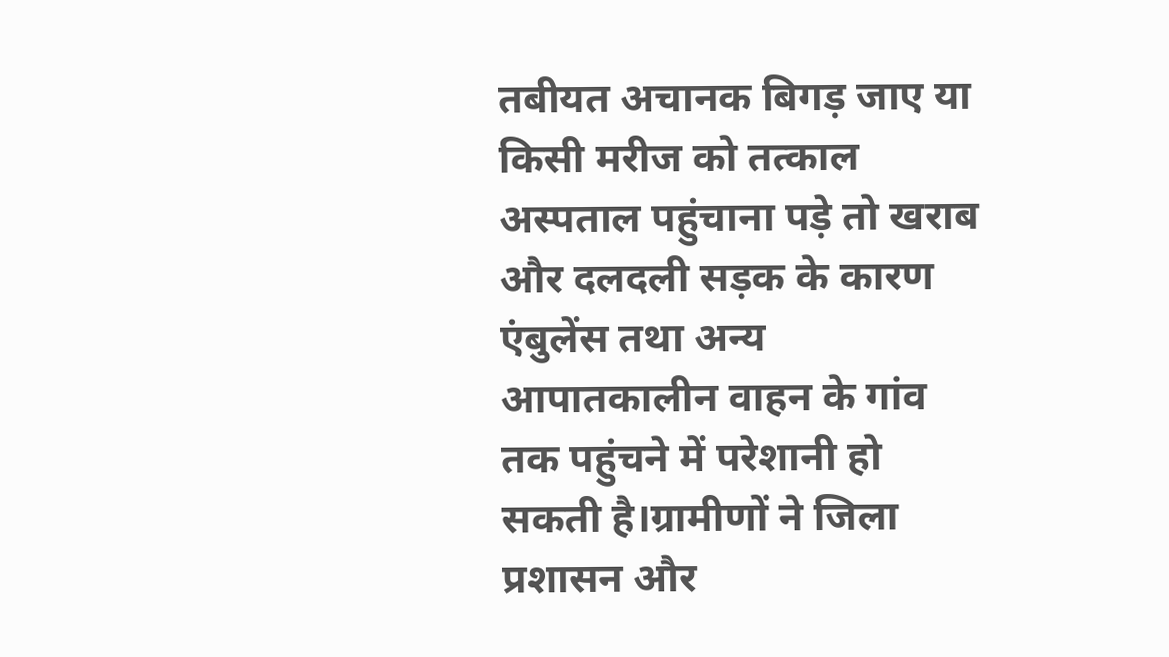तबीयत अचानक बिगड़ जाए या किसी मरीज को तत्काल अस्पताल पहुंचाना पड़े तो खराब और दलदली सड़क के कारण एंबुलेंस तथा अन्य आपातकालीन वाहन के गांव तक पहुंचने में परेशानी हो सकती है।ग्रामीणों ने जिला प्रशासन और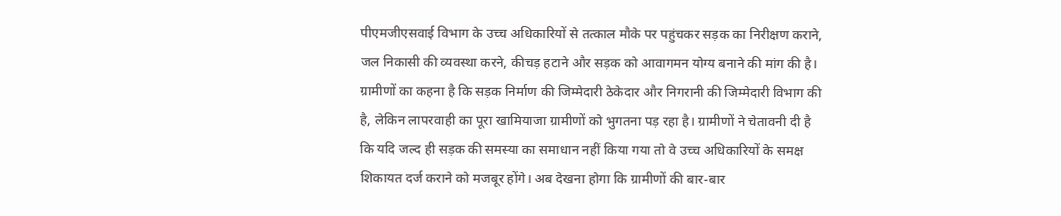पीएमजीएसवाई विभाग के उच्च अधिकारियों से तत्काल मौके पर पहुंचकर सड़क का निरीक्षण कराने, जल निकासी की व्यवस्था करने, कीचड़ हटाने और सड़क को आवागमन योग्य बनाने की मांग की है। ग्रामीणों का कहना है कि सड़क निर्माण की जिम्मेदारी ठेकेदार और निगरानी की जिम्मेदारी विभाग की है, लेकिन लापरवाही का पूरा खामियाजा ग्रामीणों को भुगतना पड़ रहा है। ग्रामीणों ने चेतावनी दी है कि यदि जल्द ही सड़क की समस्या का समाधान नहीं किया गया तो वे उच्च अधिकारियों के समक्ष शिकायत दर्ज कराने को मजबूर होंगे। अब देखना होगा कि ग्रामीणों की बार-बार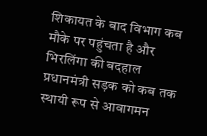शिकायत के बाद विभाग कब मौके पर पहुंचता है और भिरलिंगा की बदहाल प्रधानमंत्री सड़क को कब तक स्थायी रूप से आवागमन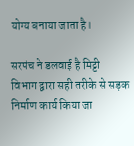योग्य बनाया जाता है।

सरपंच ने डलवाई है मिट्टी
विभाग द्वारा सही तरीके से सड़क निर्माण कार्य किया जा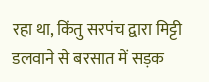रहा था, किंतु सरपंच द्वारा मिट्टी डलवाने से बरसात में सड़क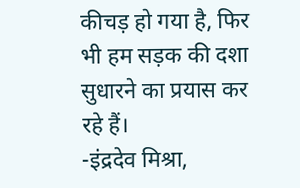कीचड़ हो गया है, फिर भी हम सड़क की दशा सुधारने का प्रयास कर रहे हैं।
-इंद्रदेव मिश्रा,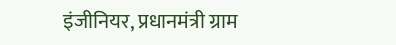इंजीनियर, प्रधानमंत्री ग्राम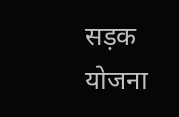सड़क योजना